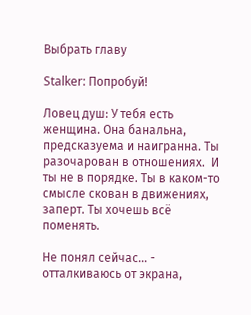Выбрать главу

Stalker: Попробуй!

Ловец душ: У тебя есть женщина. Она банальна, предсказуема и наигранна. Ты разочарован в отношениях.  И ты не в порядке. Ты в каком-то смысле скован в движениях, заперт. Ты хочешь всё поменять.

Не понял сейчас… - отталкиваюсь от экрана,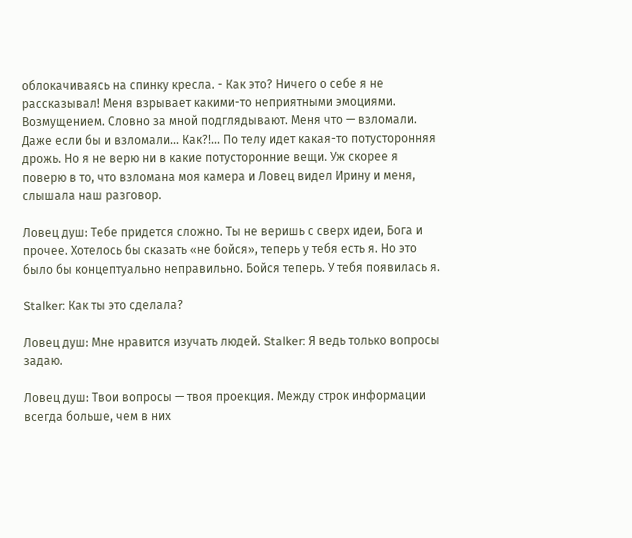облокачиваясь на спинку кресла. - Как это? Ничего о себе я не рассказывал! Меня взрывает какими-то неприятными эмоциями. Возмущением. Словно за мной подглядывают. Меня что — взломали. Даже если бы и взломали… Как?!… По телу идет какая-то потусторонняя дрожь. Но я не верю ни в какие потусторонние вещи. Уж скорее я поверю в то, что взломана моя камера и Ловец видел Ирину и меня, слышала наш разговор.

Ловец душ: Тебе придется сложно. Ты не веришь с сверх идеи, Бога и прочее. Хотелось бы сказать «не бойся», теперь у тебя есть я. Но это было бы концептуально неправильно. Бойся теперь. У тебя появилась я.

Stalker: Как ты это сделала?

Ловец душ: Мне нравится изучать людей. Stalker: Я ведь только вопросы задаю.

Ловец душ: Твои вопросы — твоя проекция. Между строк информации всегда больше, чем в них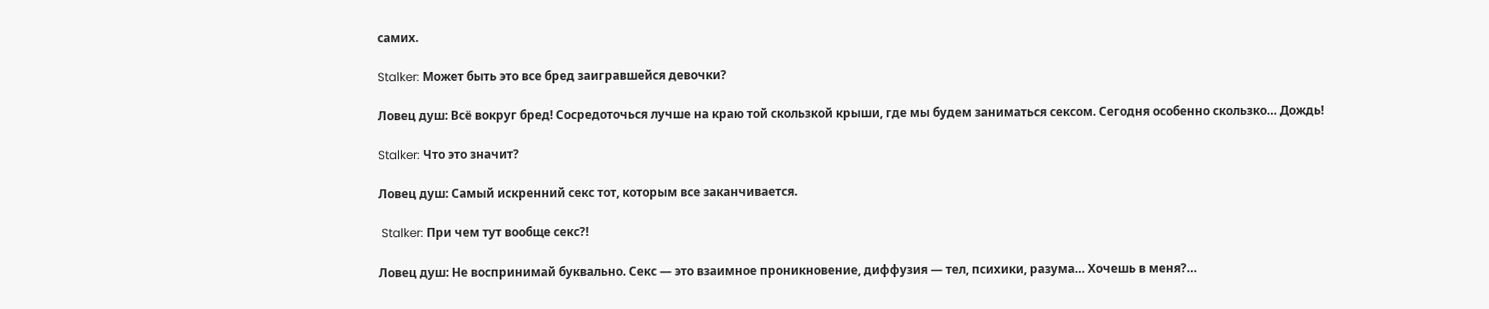самих.

Stalker: Может быть это все бред заигравшейся девочки?

Ловец душ: Всё вокруг бред! Сосредоточься лучше на краю той скользкой крыши, где мы будем заниматься сексом. Сегодня особенно скользко… Дождь!

Stalker: Что это значит?

Ловец душ: Самый искренний секс тот, которым все заканчивается.

 Stalker: При чем тут вообще секс?!

Ловец душ: Не воспринимай буквально. Секс — это взаимное проникновение, диффузия — тел, психики, разума… Хочешь в меня?…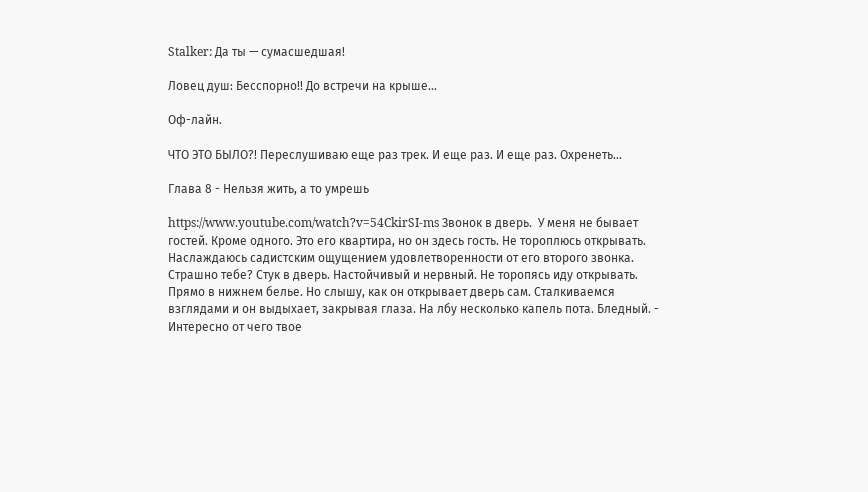Stalker: Да ты — сумасшедшая!

Ловец душ: Бесспорно!! До встречи на крыше…

Оф-лайн.

ЧТО ЭТО БЫЛО?! Переслушиваю еще раз трек. И еще раз. И еще раз. Охренеть...

Глава 8 - Нельзя жить, а то умрешь

https://www.youtube.com/watch?v=54CkirSI-ms Звонок в дверь.  У меня не бывает гостей. Кроме одного. Это его квартира, но он здесь гость. Не тороплюсь открывать. Наслаждаюсь садистским ощущением удовлетворенности от его второго звонка. Страшно тебе? Стук в дверь. Настойчивый и нервный. Не торопясь иду открывать. Прямо в нижнем белье. Но слышу, как он открывает дверь сам. Сталкиваемся взглядами и он выдыхает, закрывая глаза. На лбу несколько капель пота. Бледный. - Интересно от чего твое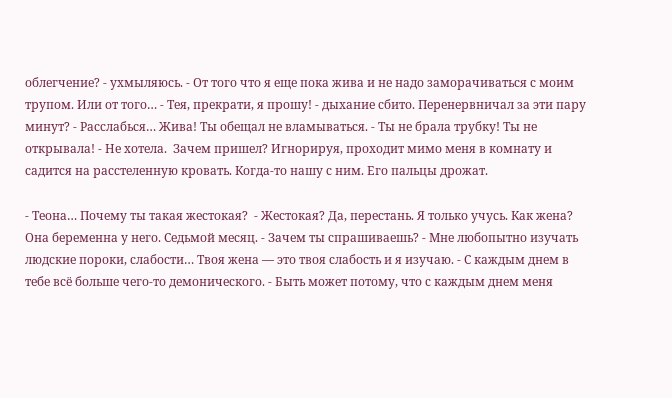облегчение? - ухмыляюсь. - От того что я еще пока жива и не надо заморачиваться с моим трупом. Или от того… - Тея, прекрати, я прошу! - дыхание сбито. Перенервничал за эти пару минут? - Расслабься… Жива! Ты обещал не вламываться. - Ты не брала трубку! Ты не открывала! - Не хотела.  Зачем пришел? Игнорируя, проходит мимо меня в комнату и садится на расстеленную кровать. Когда-то нашу с ним. Его пальцы дрожат.

- Теона… Почему ты такая жестокая?  - Жестокая? Да, перестань. Я только учусь. Как жена? Она беременна у него. Седьмой месяц. - Зачем ты спрашиваешь? - Мне любопытно изучать людские пороки, слабости… Твоя жена — это твоя слабость и я изучаю. - С каждым днем в тебе всё больше чего-то демонического. - Быть может потому, что с каждым днем меня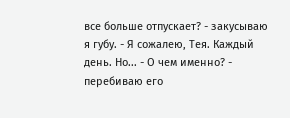все больше отпускает? - закусываю я губу. - Я сожалею, Тея. Каждый день. Но... - О чем именно? - перебиваю его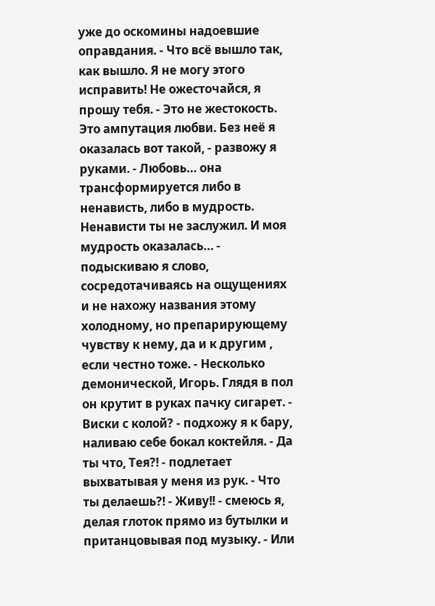уже до оскомины надоевшие оправдания. - Что всё вышло так, как вышло. Я не могу этого исправить! Не ожесточайся, я прошу тебя. - Это не жестокость. Это ампутация любви. Без неё я оказалась вот такой, - развожу я руками. - Любовь… она трансформируется либо в ненависть, либо в мудрость. Ненависти ты не заслужил. И моя мудрость оказалась… - подыскиваю я слово, сосредотачиваясь на ощущениях и не нахожу названия этому холодному, но препарирующему чувству к нему, да и к другим , если честно тоже. - Несколько демонической, Игорь. Глядя в пол он крутит в руках пачку сигарет. - Виски с колой? - подхожу я к бару, наливаю себе бокал коктейля. - Да ты что, Тея?! - подлетает выхватывая у меня из рук. - Что ты делаешь?! - Живу!! - смеюсь я, делая глоток прямо из бутылки и пританцовывая под музыку. - Или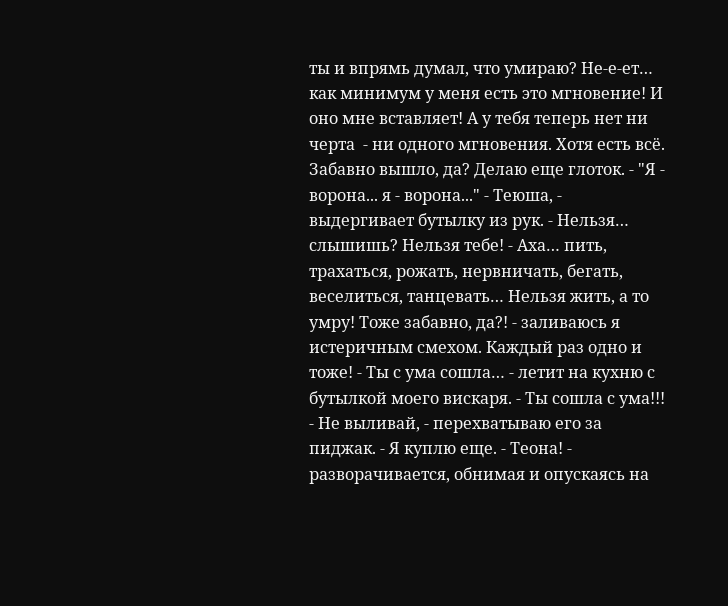ты и впрямь думал, что умираю? Не-е-ет… как минимум у меня есть это мгновение! И оно мне вставляет! А у тебя теперь нет ни черта  - ни одного мгновения. Хотя есть всё. Забавно вышло, да? Делаю еще глоток. - "Я - ворона... я - ворона..." - Теюша, - выдергивает бутылку из рук. - Нельзя… слышишь? Нельзя тебе! - Аха… пить, трахаться, рожать, нервничать, бегать, веселиться, танцевать… Нельзя жить, а то умру! Тоже забавно, да?! - заливаюсь я истеричным смехом. Каждый раз одно и тоже! - Ты с ума сошла… - летит на кухню с бутылкой моего вискаря. - Ты сошла с ума!!! - Не выливай, - перехватываю его за пиджак. - Я куплю еще. - Теона! - разворачивается, обнимая и опускаясь на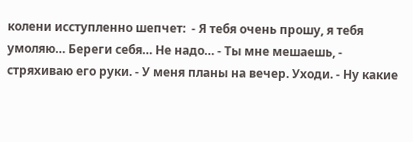колени исступленно шепчет:  - Я тебя очень прошу, я тебя умоляю… Береги себя… Не надо… - Ты мне мешаешь, - стряхиваю его руки. - У меня планы на вечер. Уходи. - Ну какие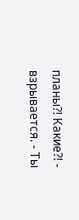планы?! Какие?! - взрывается. - Ты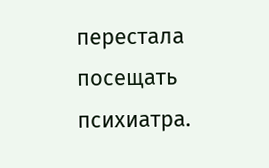перестала посещать психиатра.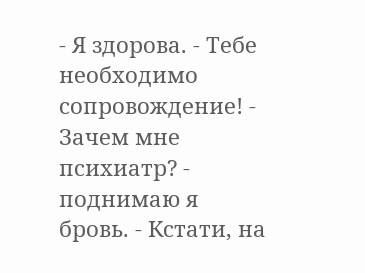- Я здорова. - Тебе необходимо сопровождение! - Зачем мне психиатр? - поднимаю я бровь. - Кстати, на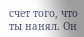счет того, что ты нанял. Он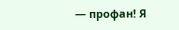— профан! Я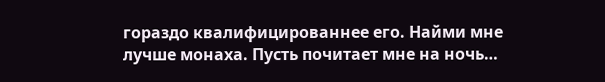гораздо квалифицированнее его. Найми мне лучше монаха. Пусть почитает мне на ночь…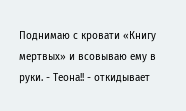Поднимаю с кровати «Книгу мертвых» и всовываю ему в руки. - Теона!! - откидывает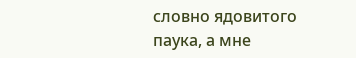словно ядовитого паука, а мне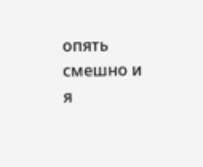опять смешно и я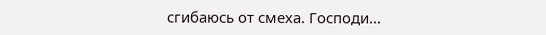сгибаюсь от смеха. Господи...